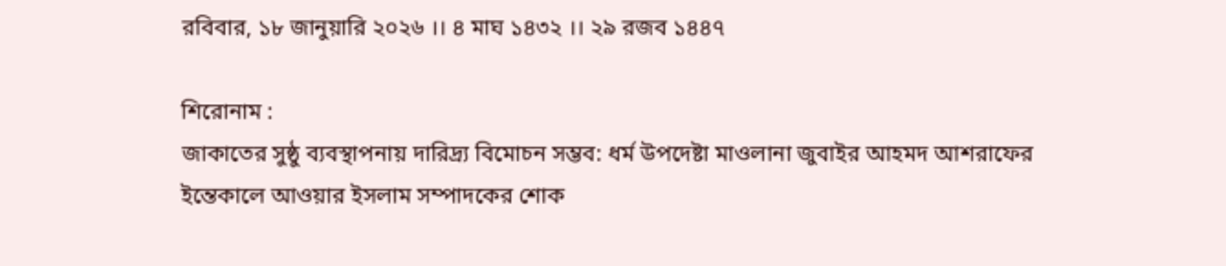রবিবার, ১৮ জানুয়ারি ২০২৬ ।। ৪ মাঘ ১৪৩২ ।। ২৯ রজব ১৪৪৭

শিরোনাম :
জাকাতের সুষ্ঠু ব্যবস্থাপনায় দারিদ্র্য বিমোচন সম্ভব: ধর্ম উপদেষ্টা মাওলানা জুবাইর আহমদ আশরাফের ইন্তেকালে আওয়ার ইসলাম সম্পাদকের শোক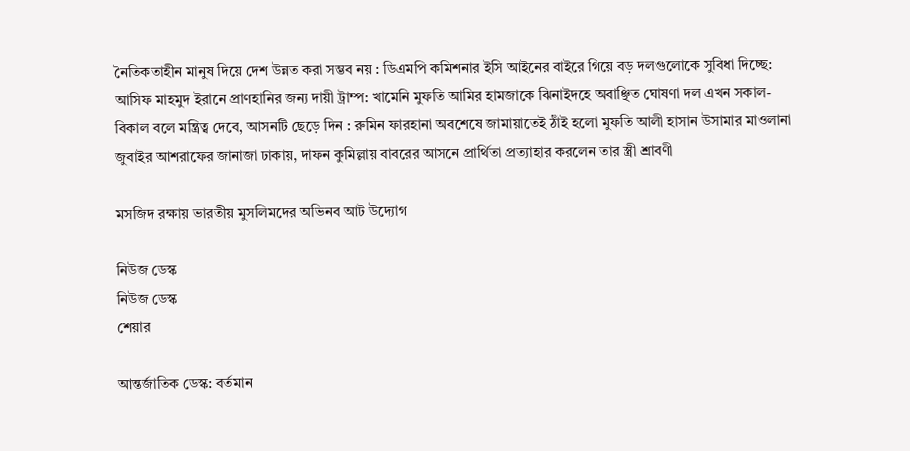নৈতিকতাহীন মানুষ দিয়ে দেশ উন্নত করা সম্ভব নয় : ডিএমপি কমিশনার ইসি আইনের বাইরে গিয়ে বড় দলগুলোকে সুবিধা দিচ্ছে: আসিফ মাহমুদ ইরানে প্রাণহানির জন্য দায়ী ট্রাম্প: খামেনি মুফতি আমির হামজাকে ঝিনাইদহে অবাঞ্ছিত ঘোষণা দল এখন সকাল-বিকাল বলে মন্ত্রিত্ব দেবে, আসনটি ছেড়ে দিন : রুমিন ফারহানা অবশেষে জামায়াতেই ঠাঁই হলো মুফতি আলী হাসান উসামার মাওলানা জুবাইর আশরাফের জানাজা ঢাকায়, দাফন কুমিল্লায় বাবরের আসনে প্রার্থিতা প্রত্যাহার করলেন তার স্ত্রী শ্রাবণী

মসজিদ রক্ষায় ভারতীয় মুসলিমদের অভিনব আট উদ্যোগ

নিউজ ডেস্ক
নিউজ ডেস্ক
শেয়ার

আন্তর্জাতিক ডেস্ক: বর্তমান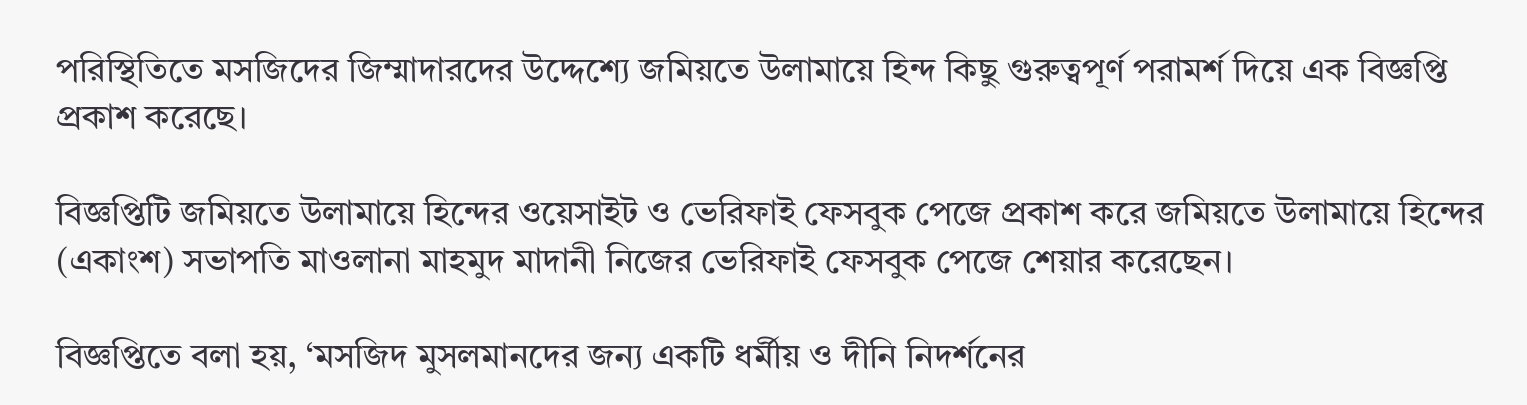পরিস্থিতিতে মসজিদের জিম্মাদারদের উদ্দেশ্যে জমিয়তে উলামায়ে হিন্দ কিছু গুরুত্বপূর্ণ পরামর্শ দিয়ে এক বিজ্ঞপ্তি প্রকাশ করেছে।

বিজ্ঞপ্তিটি জমিয়তে উলামায়ে হিন্দের ওয়েসাইট ও ভেরিফাই ফেসবুক পেজে প্রকাশ করে জমিয়তে উলামায়ে হিন্দের (একাংশ) সভাপতি মাওলানা মাহমুদ মাদানী নিজের ভেরিফাই ফেসবুক পেজে শেয়ার করেছেন।

বিজ্ঞপ্তিতে বলা হয়, ‘মসজিদ মুসলমানদের জন্য একটি ধর্মীয় ও দীনি নিদর্শনের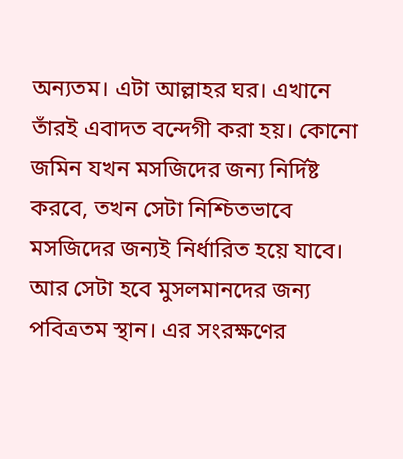অন্যতম। এটা আল্লাহর ঘর। এখানে তাঁরই এবাদত বন্দেগী করা হয়। কোনো জমিন যখন মসজিদের জন্য নির্দিষ্ট করবে, তখন সেটা নিশ্চিতভাবে মসজিদের জন্যই নির্ধারিত হয়ে যাবে। আর সেটা হবে মুসলমানদের জন্য পবিত্রতম স্থান। এর সংরক্ষণের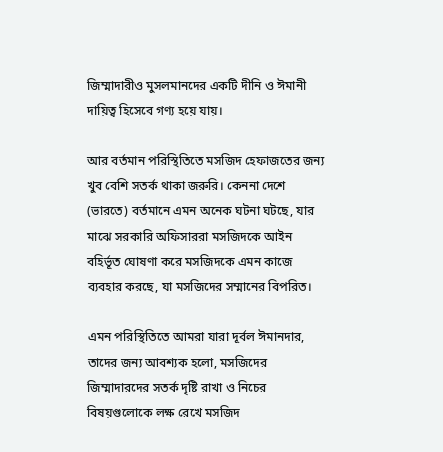জিম্মাদারীও মুসলমানদের একটি দীনি ও ঈমানী দায়িত্ব হিসেবে গণ্য হয়ে যায়।

আর বর্তমান পরিস্থিতিতে মসজিদ হেফাজতের জন্য খুব বেশি সতর্ক থাকা জরুরি। কেননা দেশে (ভারতে) বর্তমানে এমন অনেক ঘটনা ঘটছে, যার মাঝে সরকারি অফিসাররা মসজিদকে আইন বহির্ভূত ঘোষণা করে মসজিদকে এমন কাজে ব্যবহার করছে, যা মসজিদের সম্মানের বিপরিত।

এমন পরিস্থিতিতে আমরা যারা দূর্বল ঈমানদার, তাদের জন্য আবশ্যক হলো, মসজিদের জিম্মাদারদের সতর্ক দৃষ্টি রাখা ও নিচের বিষয়গুলোকে লক্ষ রেখে মসজিদ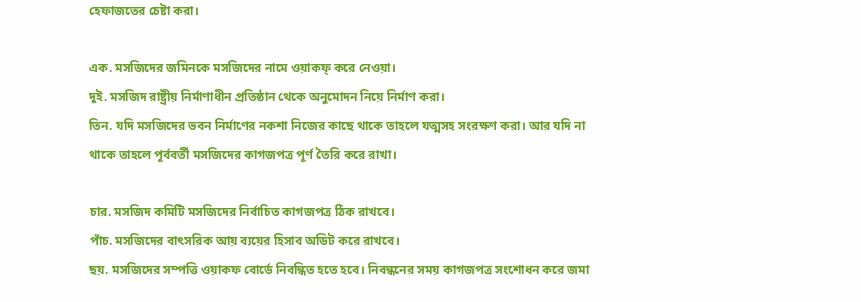হেফাজতের চেষ্টা করা।

এক. মসজিদের জমিনকে মসজিদের নামে ওয়াকফ্ করে নেওয়া।
দুই. মসজিদ রাষ্ট্রীয় নির্মাণাধীন প্রতিষ্ঠান থেকে অনুমোদন নিয়ে নির্মাণ করা।
তিন. যদি মসজিদের ভবন নির্মাণের নকশা নিজের কাছে থাকে তাহলে যত্মসহ সংরক্ষণ করা। আর যদি না থাকে তাহলে পূর্ববর্তী মসজিদের কাগজপত্র পূর্ণ তৈরি করে রাখা।

চার. মসজিদ কমিটি মসজিদের নির্বাচিত কাগজপত্র ঠিক রাখবে।
পাঁচ. মসজিদের বাৎসরিক আয় ব্যয়ের হিসাব অডিট করে রাখবে।
ছয়. মসজিদের সম্পত্তি ওয়াকফ বোর্ডে নিবন্ধিত হতে হবে। নিবন্ধনের সময় কাগজপত্র সংশোধন করে জমা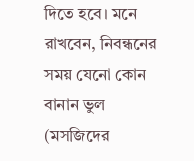দিতে হবে। মনে রাখবেন, নিবন্ধনের সময় যেনো কোন বানান ভুল (মসজিদের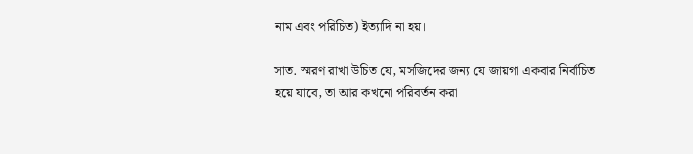নাম এবং পরিচিত) ইত্যাদি না হয়।

সাত. স্মরণ রাখা উচিত যে, মসজিদের জন্য যে জায়গা একবার নির্বাচিত হয়ে যাবে, তা আর কখনো পরিবর্তন করা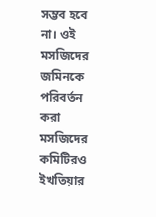সম্ভব হবে না। ওই মসজিদের জমিনকে পরিবর্তন করা মসজিদের কমিটিরও ইখতিয়ার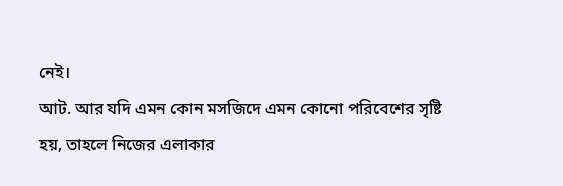নেই।
আট. আর যদি এমন কোন মসজিদে এমন কোনো পরিবেশের সৃষ্টি হয়, তাহলে নিজের এলাকার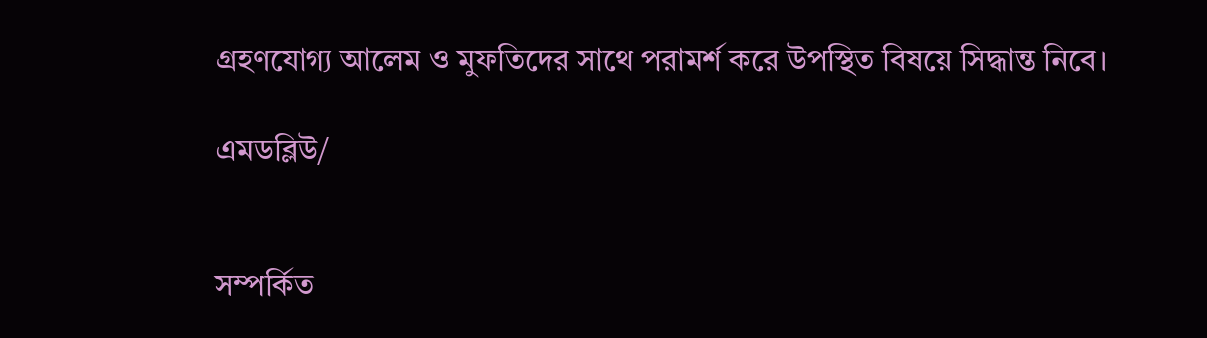গ্রহণযোগ্য আলেম ও মুফতিদের সাথে পরামর্শ করে উপস্থিত বিষয়ে সিদ্ধান্ত নিবে।

এমডব্লিউ/


সম্পর্কিত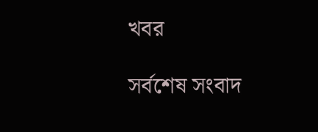খবর

সর্বশেষ সংবাদ